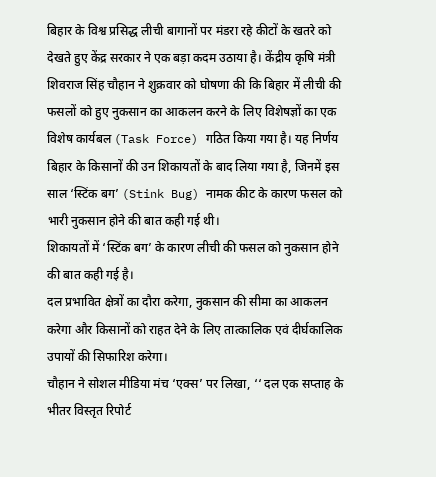बिहार के विश्व प्रसिद्ध लीची बागानों पर मंडरा रहे कीटों के खतरे को देखते हुए केंद्र सरकार ने एक बड़ा कदम उठाया है। केंद्रीय कृषि मंत्री शिवराज सिंह चौहान ने शुक्रवार को घोषणा की कि बिहार में लीची की फसलों को हुए नुकसान का आकलन करने के लिए विशेषज्ञों का एक विशेष कार्यबल (Task Force) गठित किया गया है। यह निर्णय बिहार के किसानों की उन शिकायतों के बाद लिया गया है, जिनमें इस साल ‘स्टिंक बग’ (Stink Bug) नामक कीट के कारण फसल को भारी नुकसान होने की बात कही गई थी।
शिकायतों में ‘स्टिंक बग’ के कारण लीची की फसल को नुकसान होने की बात कही गई है।
दल प्रभावित क्षेत्रों का दौरा करेगा, नुकसान की सीमा का आकलन करेगा और किसानों को राहत देने के लिए तात्कालिक एवं दीर्घकालिक उपायों की सिफारिश करेगा।
चौहान ने सोशल मीडिया मंच ‘एक्स’ पर लिखा, ‘‘ दल एक सप्ताह के भीतर विस्तृत रिपोर्ट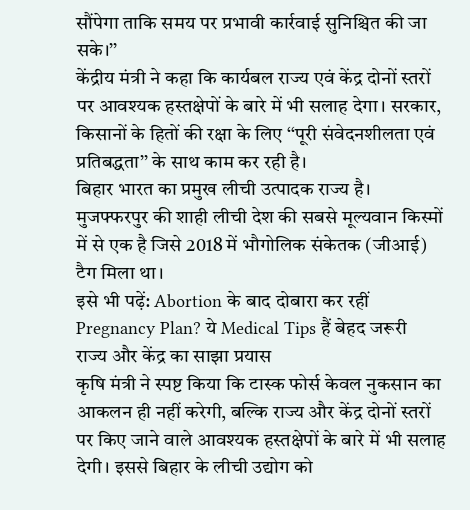सौंपेगा ताकि समय पर प्रभावी कार्रवाई सुनिश्चित की जा सके।’’
केंद्रीय मंत्री ने कहा कि कार्यबल राज्य एवं केंद्र दोनों स्तरों पर आवश्यक हस्तक्षेपों के बारे में भी सलाह देगा। सरकार, किसानों के हितों की रक्षा के लिए ‘‘पूरी संवेदनशीलता एवं प्रतिबद्धता’’ के साथ काम कर रही है।
बिहार भारत का प्रमुख लीची उत्पादक राज्य है। मुजफ्फरपुर की शाही लीची देश की सबसे मूल्यवान किस्मों में से एक है जिसे 2018 में भौगोलिक संकेतक (जीआई) टैग मिला था।
इसे भी पढ़ें: Abortion के बाद दोबारा कर रहीं Pregnancy Plan? ये Medical Tips हैं बेहद जरूरी
राज्य और केंद्र का साझा प्रयास
कृषि मंत्री ने स्पष्ट किया कि टास्क फोर्स केवल नुकसान का आकलन ही नहीं करेगी, बल्कि राज्य और केंद्र दोनों स्तरों पर किए जाने वाले आवश्यक हस्तक्षेपों के बारे में भी सलाह देगी। इससे बिहार के लीची उद्योग को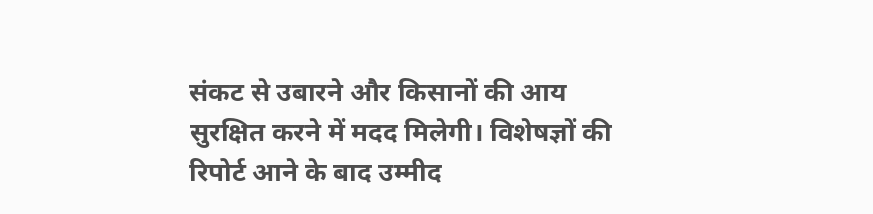संकट से उबारने और किसानों की आय सुरक्षित करने में मदद मिलेगी। विशेषज्ञों की रिपोर्ट आने के बाद उम्मीद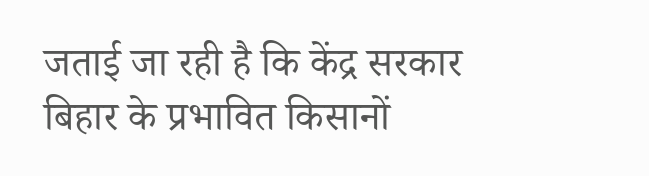जताई जा रही है कि केंद्र सरकार बिहार के प्रभावित किसानों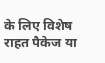के लिए विशेष राहत पैकेज या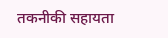तकनीकी सहायता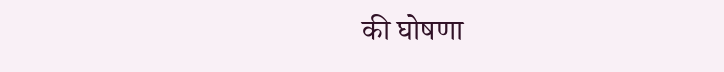की घोषणा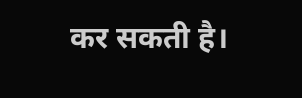कर सकती है।